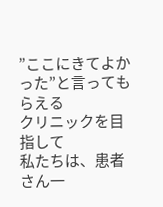”ここにきてよかった”と言ってもらえる
クリニックを目指して
私たちは、患者さん一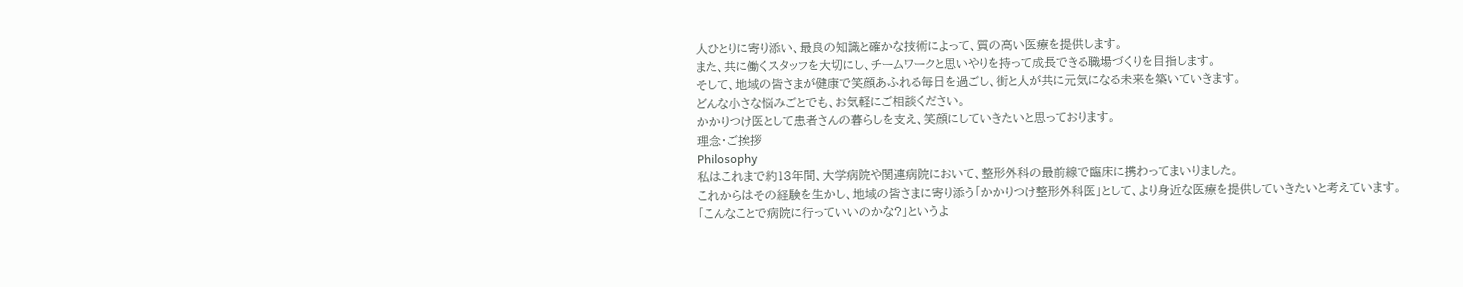人ひとりに寄り添い、最良の知識と確かな技術によって、質の高い医療を提供します。
また、共に働くスタッフを大切にし、チームワークと思いやりを持って成長できる職場づくりを目指します。
そして、地域の皆さまが健康で笑顔あふれる毎日を過ごし、街と人が共に元気になる未来を築いていきます。
どんな小さな悩みごとでも、お気軽にご相談ください。
かかりつけ医として患者さんの暮らしを支え、笑顔にしていきたいと思っております。
理念・ご挨拶
Philosophy
私はこれまで約13年間、大学病院や関連病院において、整形外科の最前線で臨床に携わってまいりました。
これからはその経験を生かし、地域の皆さまに寄り添う「かかりつけ整形外科医」として、より身近な医療を提供していきたいと考えています。
「こんなことで病院に行っていいのかな?」というよ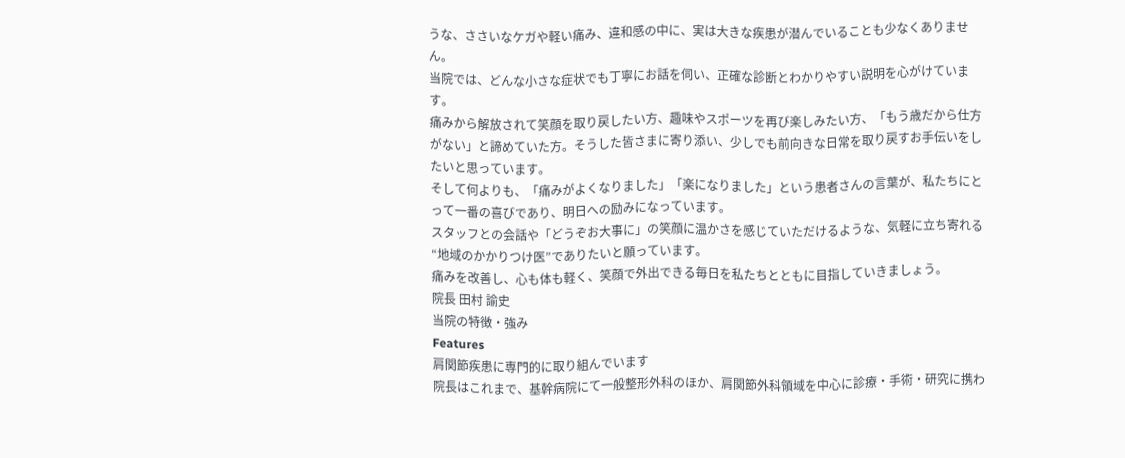うな、ささいなケガや軽い痛み、違和感の中に、実は大きな疾患が潜んでいることも少なくありません。
当院では、どんな小さな症状でも丁寧にお話を伺い、正確な診断とわかりやすい説明を心がけています。
痛みから解放されて笑顔を取り戻したい方、趣味やスポーツを再び楽しみたい方、「もう歳だから仕方がない」と諦めていた方。そうした皆さまに寄り添い、少しでも前向きな日常を取り戻すお手伝いをしたいと思っています。
そして何よりも、「痛みがよくなりました」「楽になりました」という患者さんの言葉が、私たちにとって一番の喜びであり、明日への励みになっています。
スタッフとの会話や「どうぞお大事に」の笑顔に温かさを感じていただけるような、気軽に立ち寄れる“地域のかかりつけ医”でありたいと願っています。
痛みを改善し、心も体も軽く、笑顔で外出できる毎日を私たちとともに目指していきましょう。
院長 田村 諭史
当院の特徴・強み
Features
肩関節疾患に専門的に取り組んでいます
院長はこれまで、基幹病院にて一般整形外科のほか、肩関節外科領域を中心に診療・手術・研究に携わ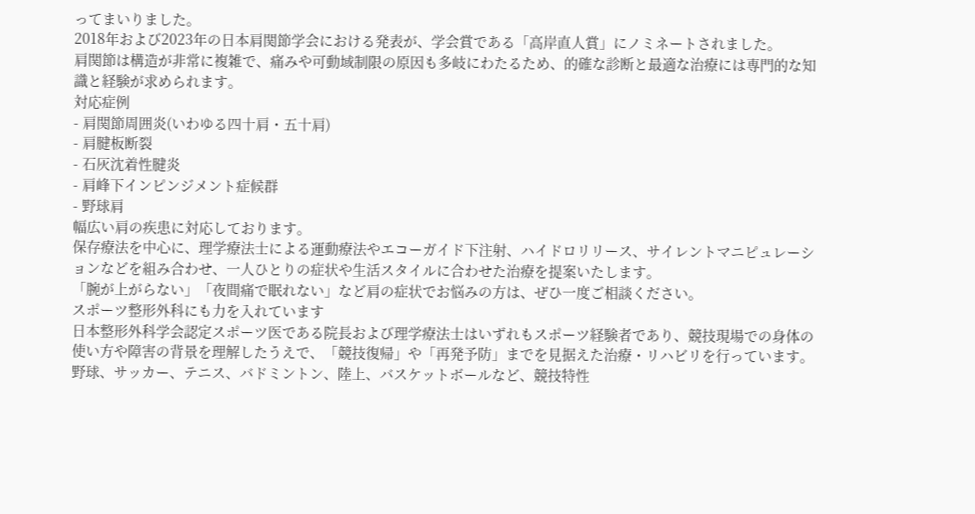ってまいりました。
2018年および2023年の日本肩関節学会における発表が、学会賞である「高岸直人賞」にノミネートされました。
肩関節は構造が非常に複雑で、痛みや可動域制限の原因も多岐にわたるため、的確な診断と最適な治療には専門的な知識と経験が求められます。
対応症例
- 肩関節周囲炎(いわゆる四十肩・五十肩)
- 肩腱板断裂
- 石灰沈着性腱炎
- 肩峰下インピンジメント症候群
- 野球肩
幅広い肩の疾患に対応しております。
保存療法を中心に、理学療法士による運動療法やエコーガイド下注射、ハイドロリリース、サイレントマニピュレーションなどを組み合わせ、一人ひとりの症状や生活スタイルに合わせた治療を提案いたします。
「腕が上がらない」「夜間痛で眠れない」など肩の症状でお悩みの方は、ぜひ一度ご相談ください。
スポーツ整形外科にも力を入れています
日本整形外科学会認定スポーツ医である院長および理学療法士はいずれもスポーツ経験者であり、競技現場での身体の使い方や障害の背景を理解したうえで、「競技復帰」や「再発予防」までを見据えた治療・リハビリを行っています。
野球、サッカー、テニス、バドミントン、陸上、バスケットボールなど、競技特性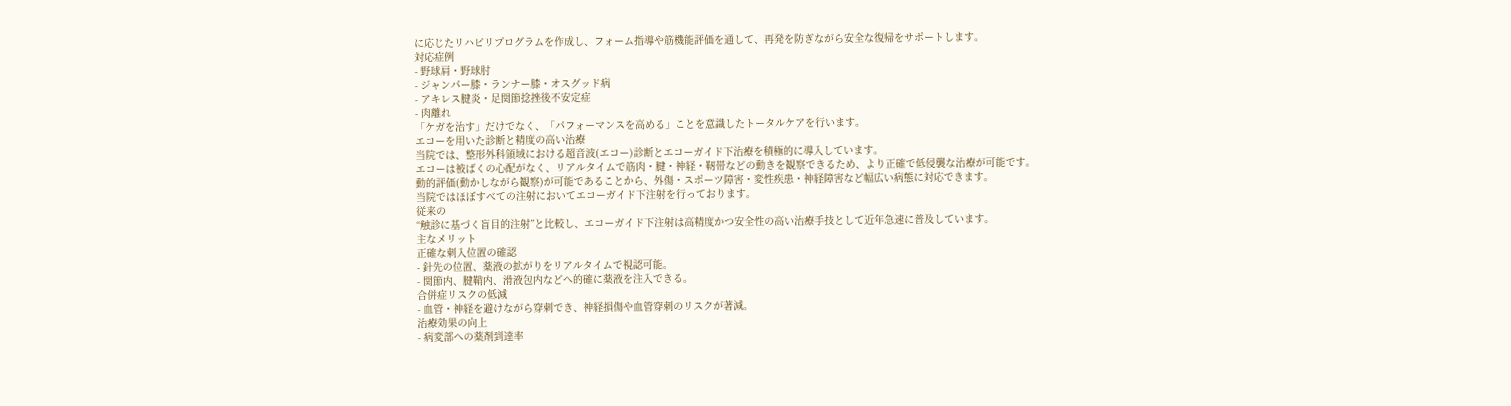に応じたリハビリプログラムを作成し、フォーム指導や筋機能評価を通して、再発を防ぎながら安全な復帰をサポートします。
対応症例
- 野球肩・野球肘
- ジャンパー膝・ランナー膝・オスグッド病
- アキレス腱炎・足関節捻挫後不安定症
- 肉離れ
「ケガを治す」だけでなく、「パフォーマンスを高める」ことを意識したトータルケアを行います。
エコーを用いた診断と精度の高い治療
当院では、整形外科領域における超音波(エコー)診断とエコーガイド下治療を積極的に導入しています。
エコーは被ばくの心配がなく、リアルタイムで筋肉・腱・神経・靭帯などの動きを観察できるため、より正確で低侵襲な治療が可能です。
動的評価(動かしながら観察)が可能であることから、外傷・スポーツ障害・変性疾患・神経障害など幅広い病態に対応できます。
当院ではほぼすべての注射においてエコーガイド下注射を行っております。
従来の
“触診に基づく盲目的注射”と比較し、エコーガイド下注射は高精度かつ安全性の高い治療手技として近年急速に普及しています。
主なメリット
正確な刺入位置の確認
- 針先の位置、薬液の拡がりをリアルタイムで視認可能。
- 関節内、腱鞘内、滑液包内などへ的確に薬液を注入できる。
合併症リスクの低減
- 血管・神経を避けながら穿刺でき、神経損傷や血管穿刺のリスクが著減。
治療効果の向上
- 病変部への薬剤到達率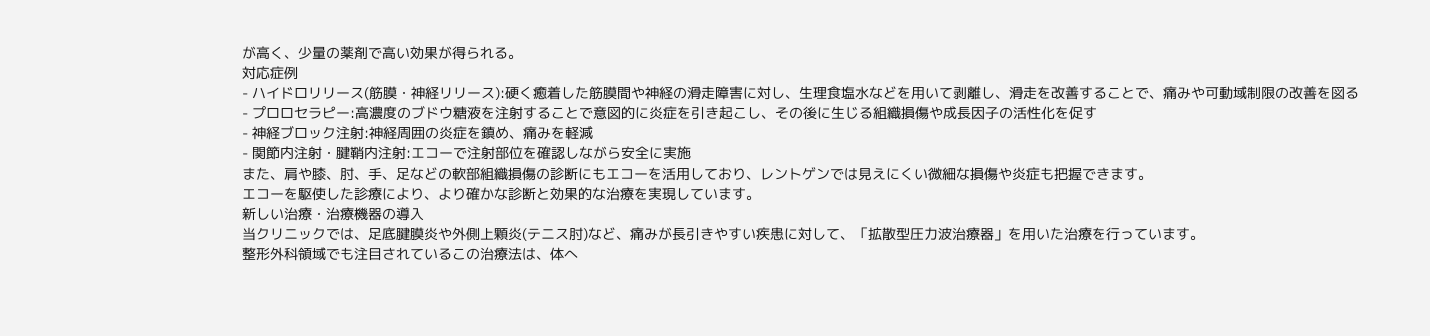が高く、少量の薬剤で高い効果が得られる。
対応症例
- ハイドロリリース(筋膜・神経リリース):硬く癒着した筋膜間や神経の滑走障害に対し、生理食塩水などを用いて剥離し、滑走を改善することで、痛みや可動域制限の改善を図る
- プロロセラピー:高濃度のブドウ糖液を注射することで意図的に炎症を引き起こし、その後に生じる組織損傷や成長因子の活性化を促す
- 神経ブロック注射:神経周囲の炎症を鎮め、痛みを軽減
- 関節内注射・腱鞘内注射:エコーで注射部位を確認しながら安全に実施
また、肩や膝、肘、手、足などの軟部組織損傷の診断にもエコーを活用しており、レントゲンでは見えにくい微細な損傷や炎症も把握できます。
エコーを駆使した診療により、より確かな診断と効果的な治療を実現しています。
新しい治療・治療機器の導入
当クリニックでは、足底腱膜炎や外側上顆炎(テニス肘)など、痛みが長引きやすい疾患に対して、「拡散型圧力波治療器」を用いた治療を行っています。
整形外科領域でも注目されているこの治療法は、体へ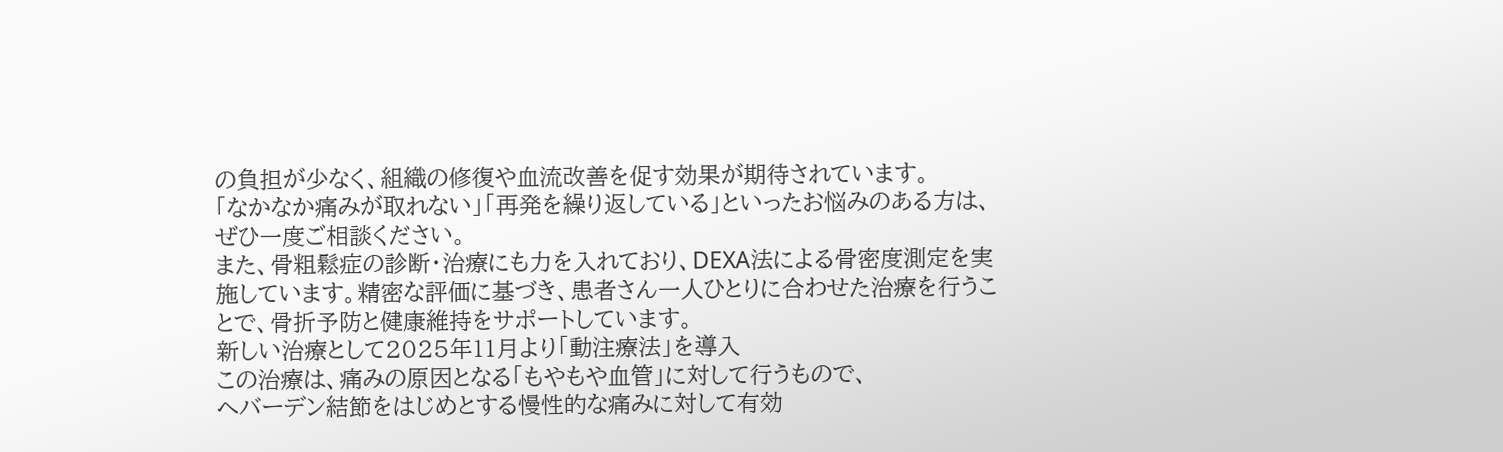の負担が少なく、組織の修復や血流改善を促す効果が期待されています。
「なかなか痛みが取れない」「再発を繰り返している」といったお悩みのある方は、ぜひ一度ご相談ください。
また、骨粗鬆症の診断・治療にも力を入れており、DEXA法による骨密度測定を実施しています。精密な評価に基づき、患者さん一人ひとりに合わせた治療を行うことで、骨折予防と健康維持をサポートしています。
新しい治療として2025年11月より「動注療法」を導入
この治療は、痛みの原因となる「もやもや血管」に対して行うもので、
へバーデン結節をはじめとする慢性的な痛みに対して有効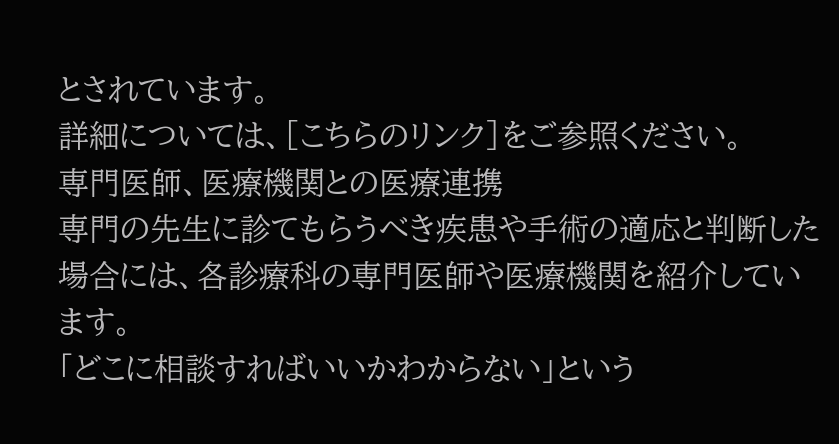とされています。
詳細については、[こちらのリンク]をご参照ください。
専門医師、医療機関との医療連携
専門の先生に診てもらうべき疾患や手術の適応と判断した場合には、各診療科の専門医師や医療機関を紹介しています。
「どこに相談すればいいかわからない」という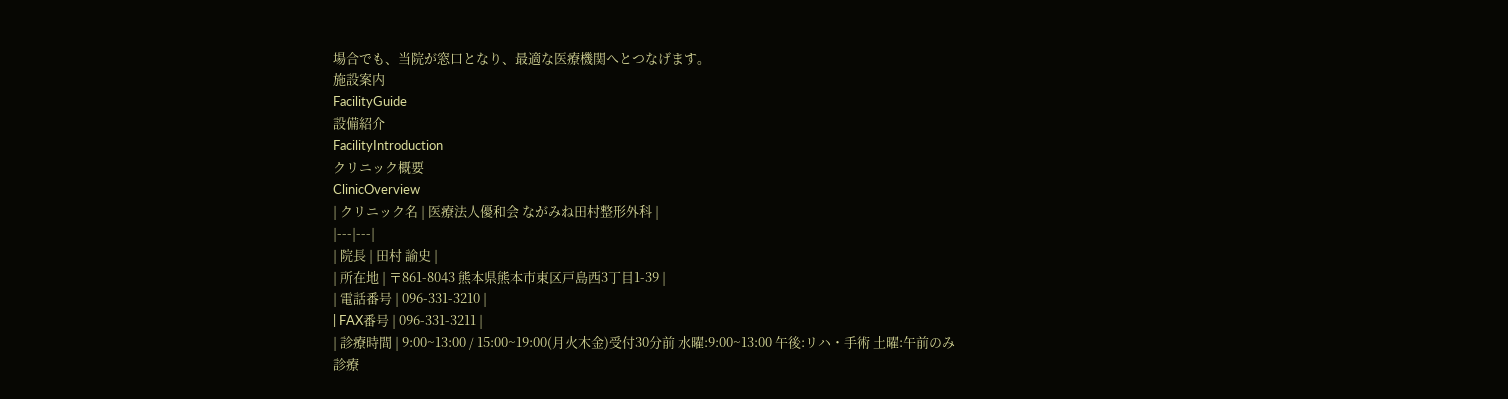場合でも、当院が窓口となり、最適な医療機関へとつなげます。
施設案内
FacilityGuide
設備紹介
FacilityIntroduction
クリニック概要
ClinicOverview
| クリニック名 | 医療法人優和会 ながみね田村整形外科 |
|---|---|
| 院長 | 田村 諭史 |
| 所在地 | 〒861-8043 熊本県熊本市東区戸島西3丁目1-39 |
| 電話番号 | 096-331-3210 |
| FAX番号 | 096-331-3211 |
| 診療時間 | 9:00~13:00 / 15:00~19:00(月火木金)受付30分前 水曜:9:00~13:00 午後:リハ・手術 土曜:午前のみ診療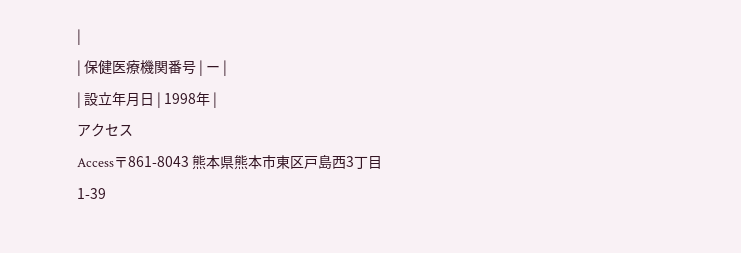|
| 保健医療機関番号 | ー |
| 設立年月日 | 1998年 |
アクセス
Access〒861-8043 熊本県熊本市東区戸島西3丁目1-39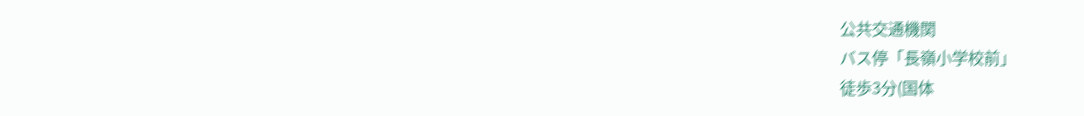公共交通機関
バス停「長嶺小学校前」
徒歩3分(国体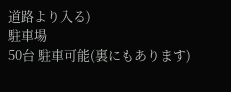道路より入る)
駐車場
50台 駐車可能(裏にもあります)